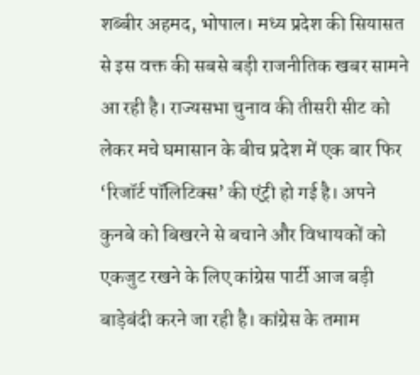शब्बीर अहमद, भोपाल। मध्य प्रदेश की सियासत से इस वक्त की सबसे बड़ी राजनीतिक खबर सामने आ रही है। राज्यसभा चुनाव की तीसरी सीट को लेकर मचे घमासान के बीच प्रदेश में एक बार फिर ‘रिजॉर्ट पॉलिटिक्स’ की एंट्री हो गई है। अपने कुनबे को बिखरने से बचाने और विधायकों को एकजुट रखने के लिए कांग्रेस पार्टी आज बड़ी बाड़ेबंदी करने जा रही है। कांग्रेस के तमाम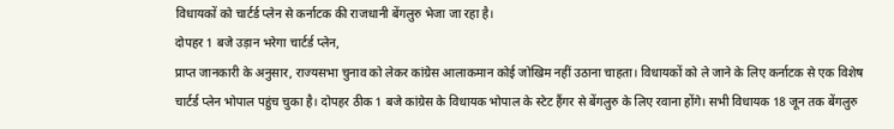विधायकों को चार्टर्ड प्लेन से कर्नाटक की राजधानी बेंगलुरु भेजा जा रहा है।
दोपहर 1 बजे उड़ान भरेगा चार्टर्ड प्लेन,
प्राप्त जानकारी के अनुसार, राज्यसभा चुनाव को लेकर कांग्रेस आलाकमान कोई जोखिम नहीं उठाना चाहता। विधायकों को ले जाने के लिए कर्नाटक से एक विशेष चार्टर्ड प्लेन भोपाल पहुंच चुका है। दोपहर ठीक 1 बजे कांग्रेस के विधायक भोपाल के स्टेट हैंगर से बेंगलुरु के लिए रवाना होंगे। सभी विधायक 18 जून तक बेंगलुरु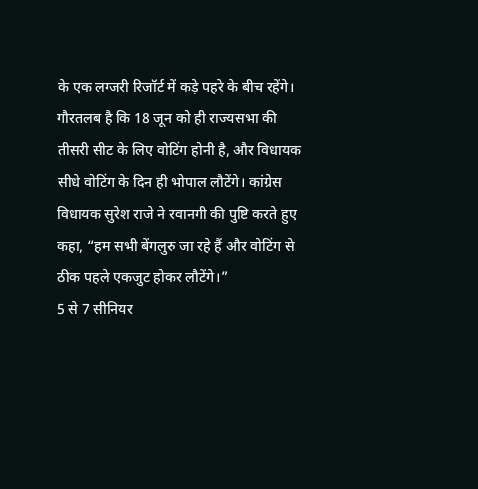के एक लग्जरी रिजॉर्ट में कड़े पहरे के बीच रहेंगे। गौरतलब है कि 18 जून को ही राज्यसभा की तीसरी सीट के लिए वोटिंग होनी है, और विधायक सीधे वोटिंग के दिन ही भोपाल लौटेंगे। कांग्रेस विधायक सुरेश राजे ने रवानगी की पुष्टि करते हुए कहा, “हम सभी बेंगलुरु जा रहे हैं और वोटिंग से ठीक पहले एकजुट होकर लौटेंगे।”
5 से 7 सीनियर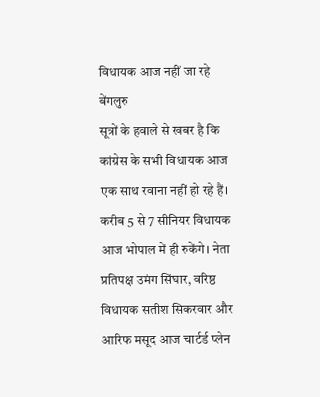विधायक आज नहीं जा रहे बेंगलुरु
सूत्रों के हवाले से खबर है कि कांग्रेस के सभी विधायक आज एक साथ रवाना नहीं हो रहे हैं। करीब 5 से 7 सीनियर विधायक आज भोपाल में ही रुकेंगे। नेता प्रतिपक्ष उमंग सिंघार, वरिष्ठ विधायक सतीश सिकरवार और आरिफ मसूद आज चार्टर्ड प्लेन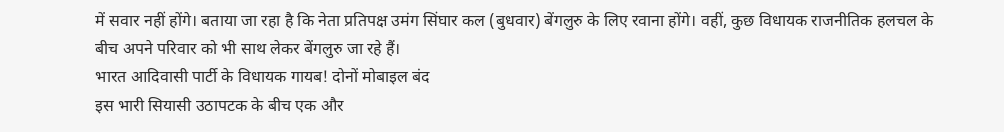में सवार नहीं होंगे। बताया जा रहा है कि नेता प्रतिपक्ष उमंग सिंघार कल (बुधवार) बेंगलुरु के लिए रवाना होंगे। वहीं, कुछ विधायक राजनीतिक हलचल के बीच अपने परिवार को भी साथ लेकर बेंगलुरु जा रहे हैं।
भारत आदिवासी पार्टी के विधायक गायब! दोनों मोबाइल बंद
इस भारी सियासी उठापटक के बीच एक और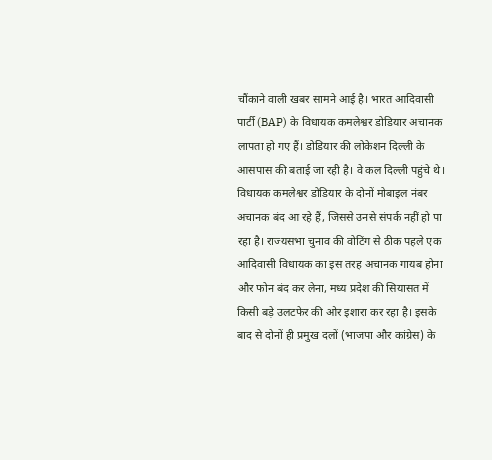चौंकाने वाली खबर सामने आई है। भारत आदिवासी पार्टी (BAP) के विधायक कमलेश्वर डोडियार अचानक लापता हो गए हैं। डोडियार की लोकेशन दिल्ली के आसपास की बताई जा रही है। वे कल दिल्ली पहुंचे थे। विधायक कमलेश्वर डोडियार के दोनों मोबाइल नंबर अचानक बंद आ रहे हैं, जिससे उनसे संपर्क नहीं हो पा रहा है। राज्यसभा चुनाव की वोटिंग से ठीक पहले एक आदिवासी विधायक का इस तरह अचानक गायब होना और फोन बंद कर लेना, मध्य प्रदेश की सियासत में किसी बड़े उलटफेर की ओर इशारा कर रहा है। इसके बाद से दोनों ही प्रमुख दलों (भाजपा और कांग्रेस) के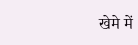खेमे में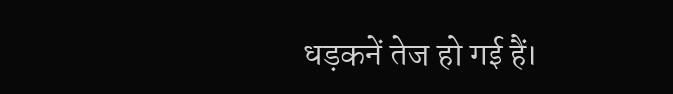धड़कनें तेज हो गई हैं।